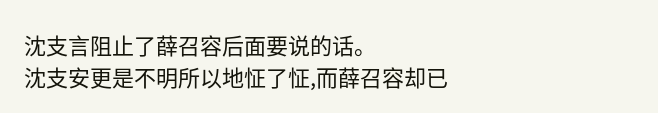沈支言阻止了薛召容后面要说的话。
沈支安更是不明所以地怔了怔,而薛召容却已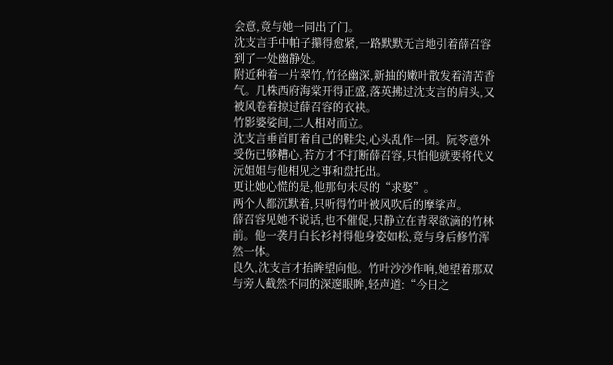会意,竟与她一同出了门。
沈支言手中帕子攥得愈紧,一路默默无言地引着薛召容到了一处幽静处。
附近种着一片翠竹,竹径幽深,新抽的嫩叶散发着清苦香气。几株西府海棠开得正盛,落英拂过沈支言的肩头,又被风卷着掠过薛召容的衣袂。
竹影婆娑间,二人相对而立。
沈支言垂首盯着自己的鞋尖,心头乱作一团。阮苓意外受伤已够糟心,若方才不打断薛召容,只怕他就要将代义沅姐姐与他相见之事和盘托出。
更让她心慌的是,他那句未尽的“求娶”。
两个人都沉默着,只听得竹叶被风吹后的摩挲声。
薛召容见她不说话,也不催促,只静立在青翠欲滴的竹林前。他一袭月白长衫衬得他身姿如松,竟与身后修竹浑然一体。
良久,沈支言才抬眸望向他。竹叶沙沙作响,她望着那双与旁人截然不同的深邃眼眸,轻声道:“今日之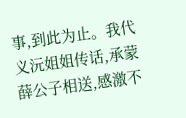事,到此为止。我代义沅姐姐传话,承蒙薛公子相送,感激不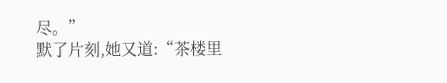尽。”
默了片刻,她又道:“茶楼里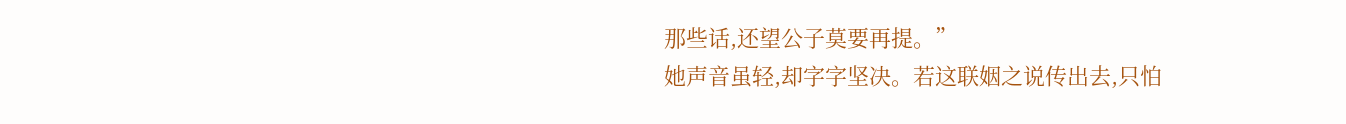那些话,还望公子莫要再提。”
她声音虽轻,却字字坚决。若这联姻之说传出去,只怕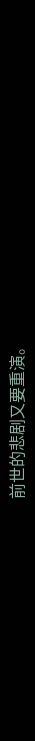前世的悲剧又要重演。